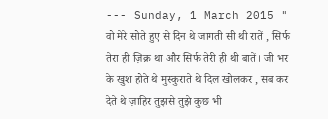--- Sunday, 1 March 2015 " वो मेरे सोते हुए से दिन थे जागती सी थी रातें , सिर्फ तेरा ही ज़िक्र था और सिर्फ तेरी ही थी बातें। जी भर के खुश होते थे मुस्कुराते थे दिल खोलकर , सब कर देते थे ज़ाहिर तुझसे तुझे कुछ भी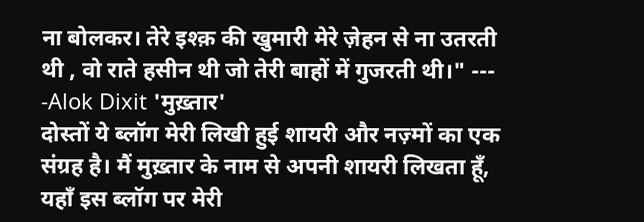ना बोलकर। तेरे इश्क़ की खुमारी मेरे ज़ेहन से ना उतरती थी , वो राते हसीन थी जो तेरी बाहों में गुजरती थी।" --- -Alok Dixit 'मुख़्तार'
दोस्तों ये ब्लॉग मेरी लिखी हुई शायरी और नज़्मों का एक संग्रह है। मैं मुख़्तार के नाम से अपनी शायरी लिखता हूँ, यहाँ इस ब्लॉग पर मेरी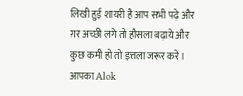लिखी हुई शायरी है आप सभी पढ़े और ग़र अच्छी लगे तो हौसला बढ़ाये और कुछ कमी हो तो इत्तला जरूर करे। आपका Alok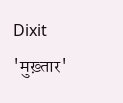Dixit 'मुख़्तार'